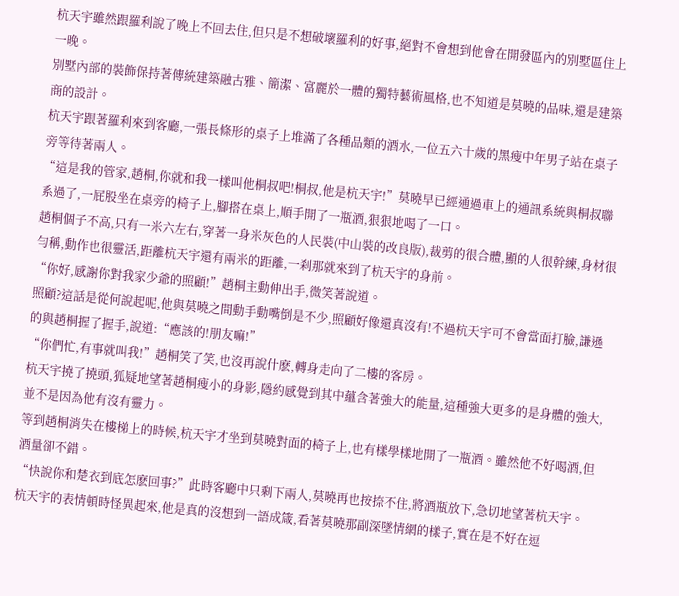杭天宇雖然跟羅利說了晚上不回去住,但只是不想破壞羅利的好事,絕對不會想到他會在開發區內的別墅區住上一晚。
別墅內部的裝飾保持著傳統建築融古雅、簡潔、富麗於一體的獨特藝術風格,也不知道是莫曉的品味,還是建築商的設計。
杭天宇跟著羅利來到客廳,一張長條形的桌子上堆滿了各種品類的酒水,一位五六十歲的黑瘦中年男子站在桌子旁等待著兩人。
“這是我的管家,趙桐,你就和我一樣叫他桐叔吧!桐叔,他是杭天宇!”莫曉早已經通過車上的通訊系統與桐叔聯系過了,一屁股坐在桌旁的椅子上,腳搭在桌上,順手開了一瓶酒,狠狠地喝了一口。
趙桐個子不高,只有一米六左右,穿著一身米灰色的人民裝(中山裝的改良版),裁剪的很合體,顯的人很幹練,身材很勻稱,動作也很靈活,距離杭天宇還有兩米的距離,一刹那就來到了杭天宇的身前。
“你好,感謝你對我家少爺的照顧!”趙桐主動伸出手,微笑著說道。
照顧?這話是從何說起呢,他與莫曉之間動手動嘴倒是不少,照顧好像還真沒有!不過杭天宇可不會當面打臉,謙遜的與趙桐握了握手,說道:“應該的!朋友嘛!”
“你們忙,有事就叫我!”趙桐笑了笑,也沒再說什麽,轉身走向了二樓的客房。
杭天宇撓了撓頭,狐疑地望著趙桐瘦小的身影,隱約感覺到其中蘊含著強大的能量,這種強大更多的是身體的強大,並不是因為他有沒有靈力。
等到趙桐消失在樓梯上的時候,杭天宇才坐到莫曉對面的椅子上,也有樣學樣地開了一瓶酒。雖然他不好喝酒,但酒量卻不錯。
“快說你和楚衣到底怎麽回事?”此時客廳中只剩下兩人,莫曉再也按捺不住,將酒瓶放下,急切地望著杭天宇。
杭天宇的表情頓時怪異起來,他是真的沒想到一語成箴,看著莫曉那副深墜情網的樣子,實在是不好在逗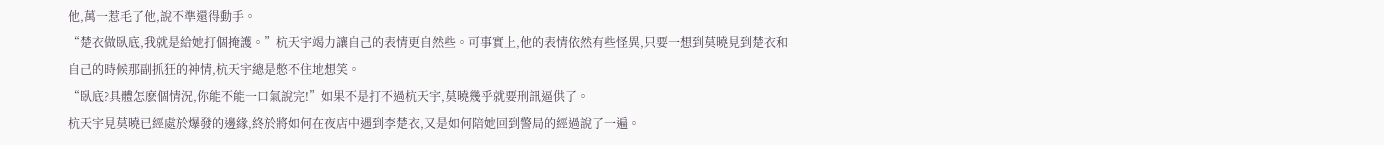他,萬一惹毛了他,說不準還得動手。
“楚衣做臥底,我就是給她打個掩護。”杭天宇竭力讓自己的表情更自然些。可事實上,他的表情依然有些怪異,只要一想到莫曉見到楚衣和自己的時候那副抓狂的神情,杭天宇總是憋不住地想笑。
“臥底?具體怎麽個情況,你能不能一口氣說完!”如果不是打不過杭天宇,莫曉幾乎就要刑訊逼供了。
杭天宇見莫曉已經處於爆發的邊緣,終於將如何在夜店中遇到李楚衣,又是如何陪她回到警局的經過說了一遍。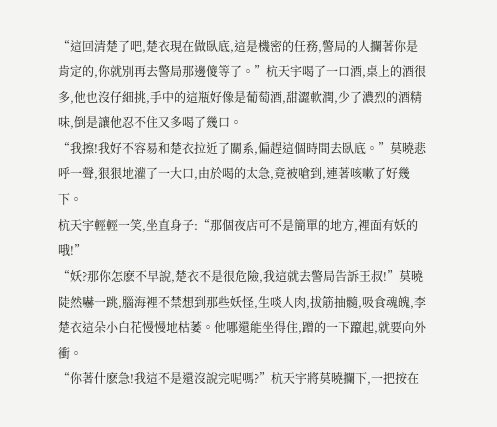“這回清楚了吧,楚衣現在做臥底,這是機密的任務,警局的人攔著你是肯定的,你就別再去警局那邊傻等了。”杭天宇喝了一口酒,桌上的酒很多,他也沒仔細挑,手中的這瓶好像是葡萄酒,甜澀軟潤,少了濃烈的酒精味,倒是讓他忍不住又多喝了幾口。
“我擦!我好不容易和楚衣拉近了關系,偏趕這個時間去臥底。”莫曉悲呼一聲,狠狠地灌了一大口,由於喝的太急,竟被嗆到,連著咳嗽了好幾下。
杭天宇輕輕一笑,坐直身子:“那個夜店可不是簡單的地方,裡面有妖的哦!”
“妖?那你怎麽不早說,楚衣不是很危險,我這就去警局告訴王叔!”莫曉陡然嚇一跳,腦海裡不禁想到那些妖怪,生啖人肉,拔筋抽髓,吸食魂魄,李楚衣這朵小白花慢慢地枯萎。他哪還能坐得住,蹭的一下躥起,就要向外衝。
“你著什麽急!我這不是還沒說完呢嗎?”杭天宇將莫曉攔下,一把按在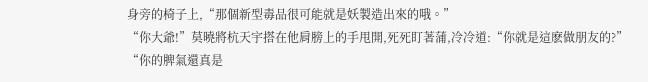身旁的椅子上,“那個新型毒品很可能就是妖製造出來的哦。”
“你大爺!”莫曉將杭天宇搭在他肩膀上的手甩開,死死盯著蒲,冷冷道:“你就是這麽做朋友的?”
“你的脾氣還真是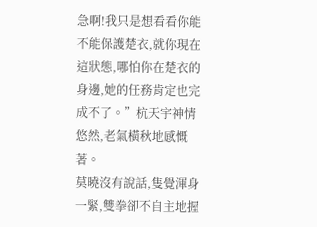急啊!我只是想看看你能不能保護楚衣,就你現在這狀態,哪怕你在楚衣的身邊,她的任務肯定也完成不了。”杭天宇神情悠然,老氣橫秋地感慨著。
莫曉沒有說話,隻覺渾身一緊,雙拳卻不自主地握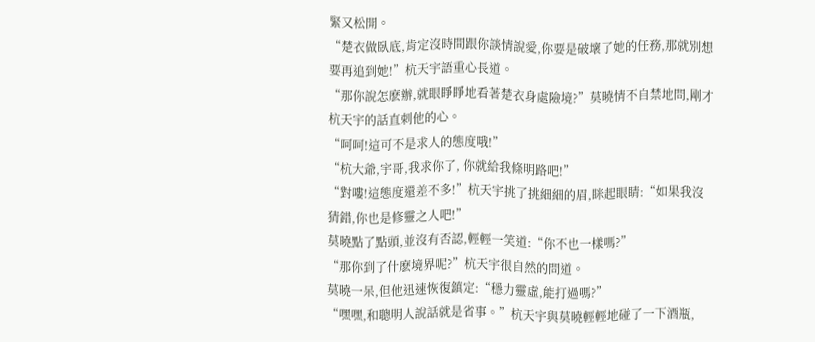緊又松開。
“楚衣做臥底,肯定沒時間跟你談情說愛,你要是破壞了她的任務,那就別想要再追到她!”杭天宇語重心長道。
“那你說怎麽辦,就眼睜睜地看著楚衣身處險境?”莫曉情不自禁地問,剛才杭天宇的話直刺他的心。
“呵呵!這可不是求人的態度哦!”
“杭大爺,宇哥,我求你了, 你就給我條明路吧!”
“對嘍!這態度還差不多!”杭天宇挑了挑細細的眉,眯起眼睛:“如果我沒猜錯,你也是修靈之人吧!”
莫曉點了點頭,並沒有否認,輕輕一笑道:“你不也一樣嗎?”
“那你到了什麽境界呢?”杭天宇很自然的問道。
莫曉一呆,但他迅速恢復鎮定:“穩力靈虛,能打過嗎?”
“嘿嘿,和聰明人說話就是省事。”杭天宇與莫曉輕輕地碰了一下酒瓶,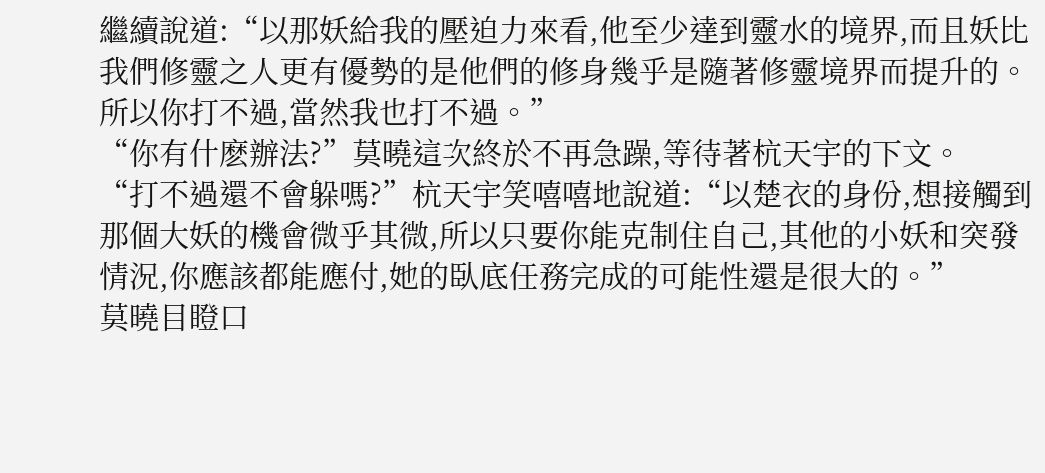繼續說道:“以那妖給我的壓迫力來看,他至少達到靈水的境界,而且妖比我們修靈之人更有優勢的是他們的修身幾乎是隨著修靈境界而提升的。所以你打不過,當然我也打不過。”
“你有什麽辦法?”莫曉這次終於不再急躁,等待著杭天宇的下文。
“打不過還不會躲嗎?”杭天宇笑嘻嘻地說道:“以楚衣的身份,想接觸到那個大妖的機會微乎其微,所以只要你能克制住自己,其他的小妖和突發情況,你應該都能應付,她的臥底任務完成的可能性還是很大的。”
莫曉目瞪口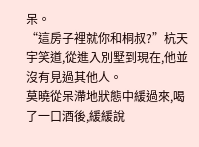呆。
“這房子裡就你和桐叔?”杭天宇笑道,從進入別墅到現在,他並沒有見過其他人。
莫曉從呆滯地狀態中緩過來,喝了一口酒後,緩緩說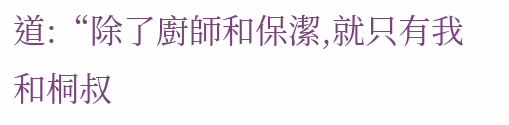道:“除了廚師和保潔,就只有我和桐叔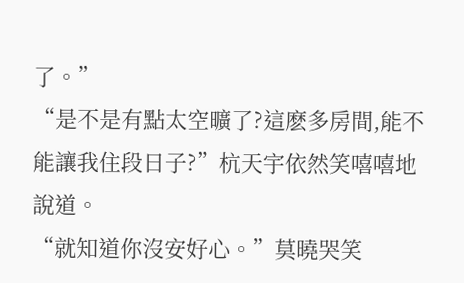了。”
“是不是有點太空曠了?這麽多房間,能不能讓我住段日子?”杭天宇依然笑嘻嘻地說道。
“就知道你沒安好心。”莫曉哭笑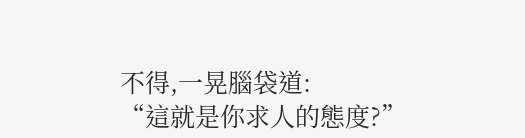不得,一晃腦袋道:
“這就是你求人的態度?”